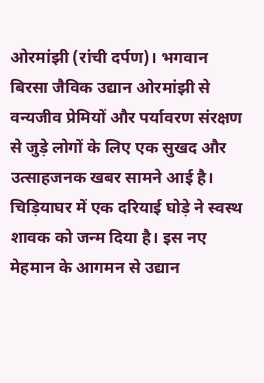ओरमांझी (रांची दर्पण)। भगवान बिरसा जैविक उद्यान ओरमांझी से वन्यजीव प्रेमियों और पर्यावरण संरक्षण से जुड़े लोगों के लिए एक सुखद और उत्साहजनक खबर सामने आई है। चिड़ियाघर में एक दरियाई घोड़े ने स्वस्थ शावक को जन्म दिया है। इस नए मेहमान के आगमन से उद्यान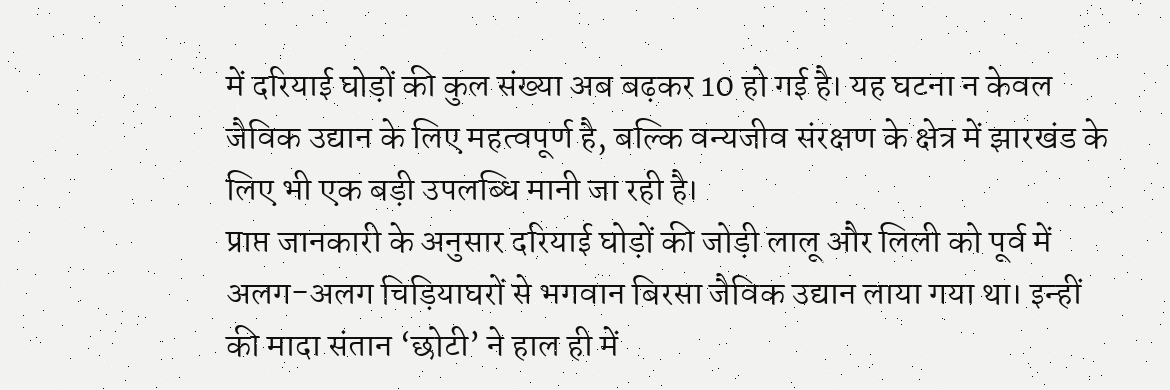में दरियाई घोड़ों की कुल संख्या अब बढ़कर 10 हो गई है। यह घटना न केवल जैविक उद्यान के लिए महत्वपूर्ण है, बल्कि वन्यजीव संरक्षण के क्षेत्र में झारखंड के लिए भी एक बड़ी उपलब्धि मानी जा रही है।
प्राप्त जानकारी के अनुसार दरियाई घोड़ों की जोड़ी लालू और लिली को पूर्व में अलग-अलग चिड़ियाघरों से भगवान बिरसा जैविक उद्यान लाया गया था। इन्हीं की मादा संतान ‘छोटी’ ने हाल ही में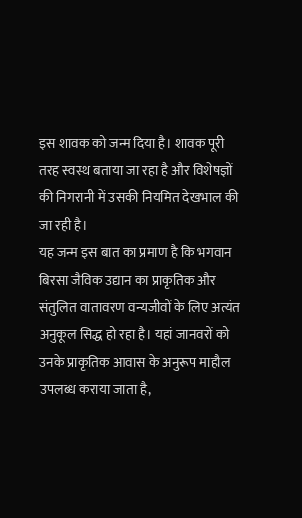इस शावक को जन्म दिया है। शावक पूरी तरह स्वस्थ बताया जा रहा है और विशेषज्ञों की निगरानी में उसकी नियमित देखभाल की जा रही है।
यह जन्म इस बात का प्रमाण है कि भगवान बिरसा जैविक उद्यान का प्राकृतिक और संतुलित वातावरण वन्यजीवों के लिए अत्यंत अनुकूल सिद्ध हो रहा है। यहां जानवरों को उनके प्राकृतिक आवास के अनुरूप माहौल उपलब्ध कराया जाता है,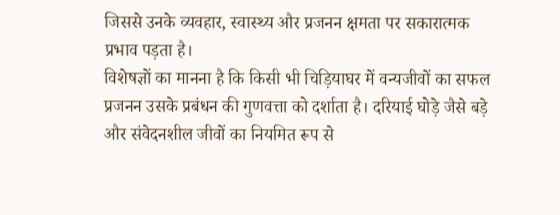जिससे उनके व्यवहार, स्वास्थ्य और प्रजनन क्षमता पर सकारात्मक प्रभाव पड़ता है।
विशेषज्ञों का मानना है कि किसी भी चिड़ियाघर में वन्यजीवों का सफल प्रजनन उसके प्रबंधन की गुणवत्ता को दर्शाता है। दरियाई घोड़े जैसे बड़े और संवेदनशील जीवों का नियमित रूप से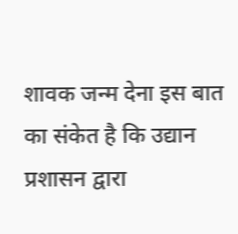शावक जन्म देना इस बात का संकेत है कि उद्यान प्रशासन द्वारा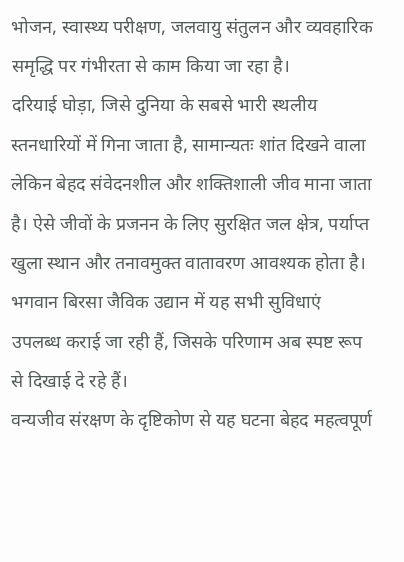भोजन, स्वास्थ्य परीक्षण, जलवायु संतुलन और व्यवहारिक समृद्धि पर गंभीरता से काम किया जा रहा है।
दरियाई घोड़ा, जिसे दुनिया के सबसे भारी स्थलीय स्तनधारियों में गिना जाता है, सामान्यतः शांत दिखने वाला लेकिन बेहद संवेदनशील और शक्तिशाली जीव माना जाता है। ऐसे जीवों के प्रजनन के लिए सुरक्षित जल क्षेत्र, पर्याप्त खुला स्थान और तनावमुक्त वातावरण आवश्यक होता है। भगवान बिरसा जैविक उद्यान में यह सभी सुविधाएं उपलब्ध कराई जा रही हैं, जिसके परिणाम अब स्पष्ट रूप से दिखाई दे रहे हैं।
वन्यजीव संरक्षण के दृष्टिकोण से यह घटना बेहद महत्वपूर्ण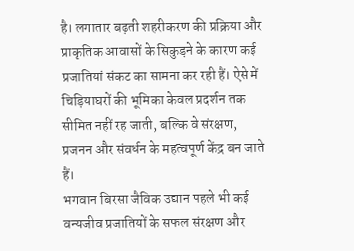है। लगातार बढ़ती शहरीकरण की प्रक्रिया और प्राकृतिक आवासों के सिकुड़ने के कारण कई प्रजातियां संकट का सामना कर रही हैं। ऐसे में चिड़ियाघरों की भूमिका केवल प्रदर्शन तक सीमित नहीं रह जाती, बल्कि वे संरक्षण, प्रजनन और संवर्धन के महत्वपूर्ण केंद्र बन जाते हैं।
भगवान बिरसा जैविक उद्यान पहले भी कई वन्यजीव प्रजातियों के सफल संरक्षण और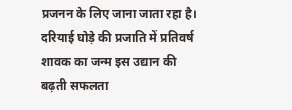प्रजनन के लिए जाना जाता रहा है। दरियाई घोड़े की प्रजाति में प्रतिवर्ष शावक का जन्म इस उद्यान की बढ़ती सफलता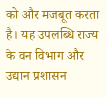को और मजबूत करता है। यह उपलब्धि राज्य के वन विभाग और उद्यान प्रशासन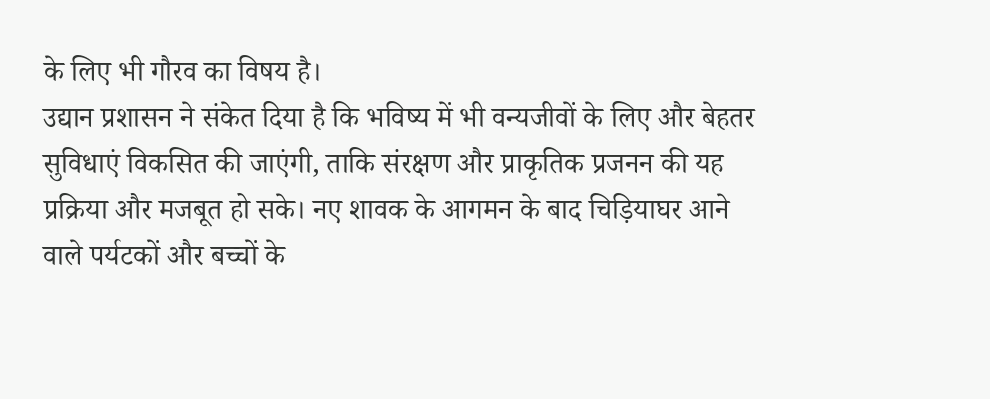के लिए भी गौरव का विषय है।
उद्यान प्रशासन ने संकेत दिया है कि भविष्य में भी वन्यजीवों के लिए और बेहतर सुविधाएं विकसित की जाएंगी, ताकि संरक्षण और प्राकृतिक प्रजनन की यह प्रक्रिया और मजबूत हो सके। नए शावक के आगमन के बाद चिड़ियाघर आने वाले पर्यटकों और बच्चों के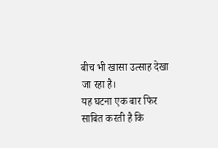बीच भी खासा उत्साह देखा जा रहा है।
यह घटना एक बार फिर साबित करती है कि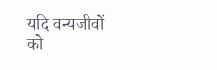यदि वन्यजीवों को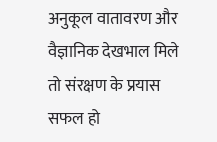अनुकूल वातावरण और वैज्ञानिक देखभाल मिले तो संरक्षण के प्रयास सफल हो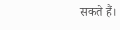सकते हैं।